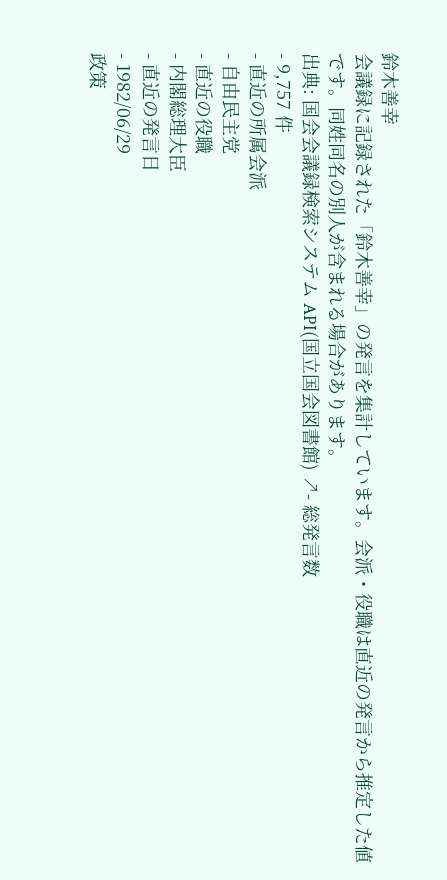鈴木善幸
会議録に記録された「鈴木善幸」の発言を集計しています。会派・役職は直近の発言から推定した値です。同姓同名の別人が含まれる場合があります。
出典: 国会会議録検索システム API(国立国会図書館) ↗- 総発言数
- 9,757 件
- 直近の所属会派
- 自由民主党
- 直近の役職
- 内閣総理大臣
- 直近の発言日
- 1982/06/29
政策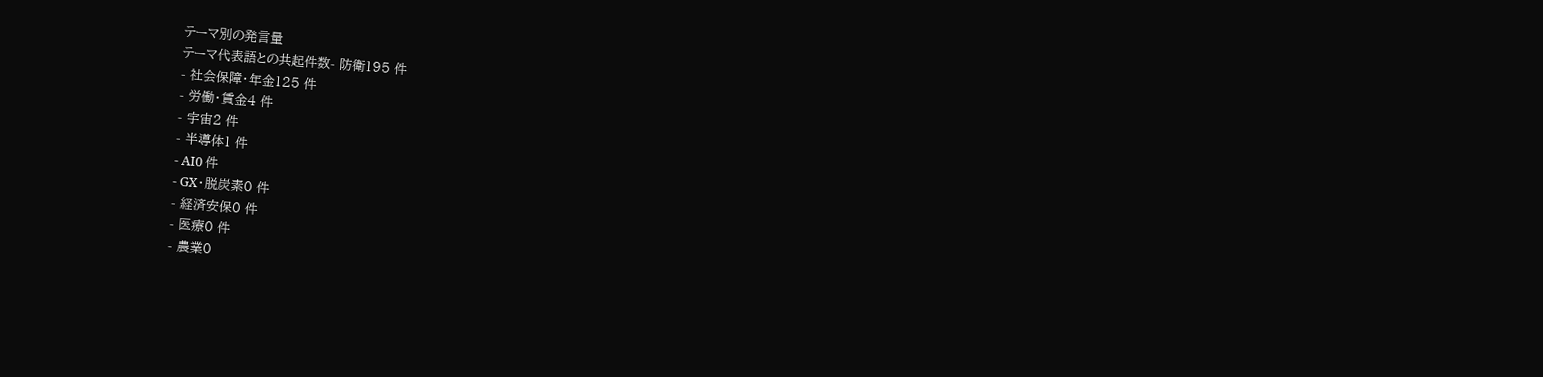テーマ別の発言量
テーマ代表語との共起件数- 防衛195 件
- 社会保障・年金125 件
- 労働・賃金4 件
- 宇宙2 件
- 半導体1 件
- AI0 件
- GX・脱炭素0 件
- 経済安保0 件
- 医療0 件
- 農業0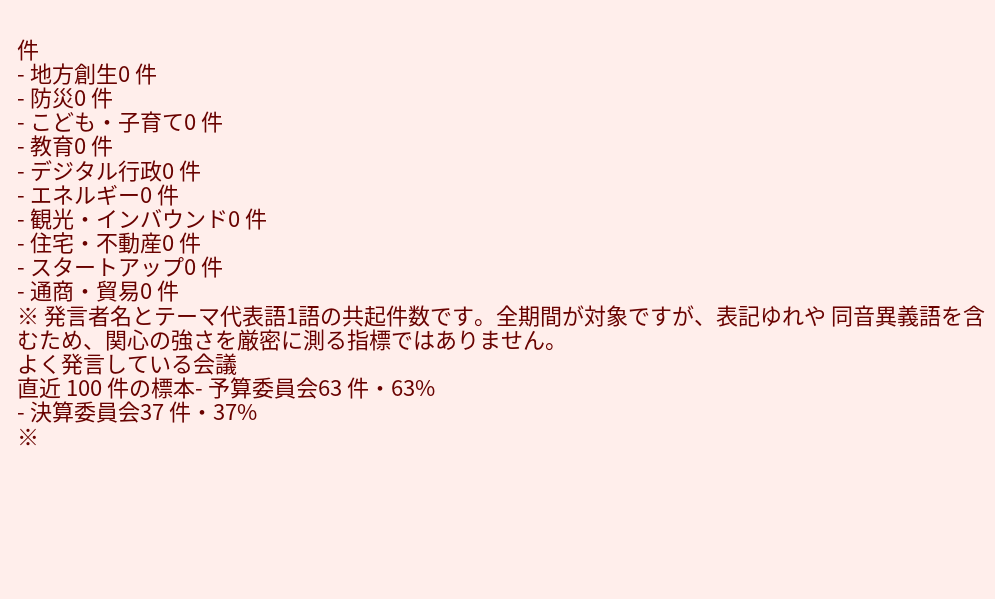件
- 地方創生0 件
- 防災0 件
- こども・子育て0 件
- 教育0 件
- デジタル行政0 件
- エネルギー0 件
- 観光・インバウンド0 件
- 住宅・不動産0 件
- スタートアップ0 件
- 通商・貿易0 件
※ 発言者名とテーマ代表語1語の共起件数です。全期間が対象ですが、表記ゆれや 同音異義語を含むため、関心の強さを厳密に測る指標ではありません。
よく発言している会議
直近 100 件の標本- 予算委員会63 件・63%
- 決算委員会37 件・37%
※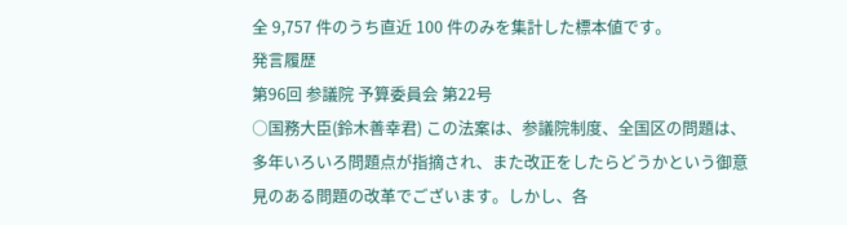全 9,757 件のうち直近 100 件のみを集計した標本値です。
発言履歴
第96回 参議院 予算委員会 第22号
○国務大臣(鈴木善幸君) この法案は、参議院制度、全国区の問題は、多年いろいろ問題点が指摘され、また改正をしたらどうかという御意見のある問題の改革でございます。しかし、各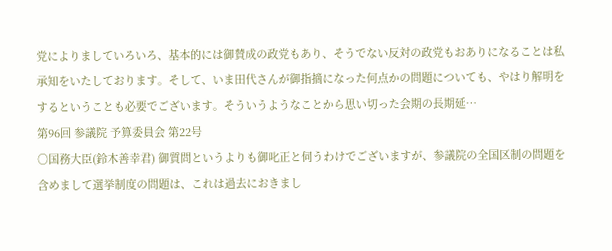党によりましていろいろ、基本的には御賛成の政党もあり、そうでない反対の政党もおありになることは私承知をいたしております。そして、いま田代さんが御指摘になった何点かの問題についても、やはり解明をするということも必要でございます。そういうようなことから思い切った会期の長期延…
第96回 参議院 予算委員会 第22号
○国務大臣(鈴木善幸君) 御質問というよりも御叱正と伺うわけでございますが、参議院の全国区制の問題を含めまして選挙制度の問題は、これは過去におきまし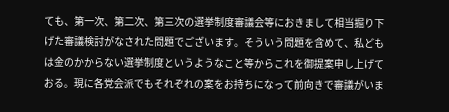ても、第一次、第二次、第三次の選挙制度審議会等におきまして相当掘り下げた審議検討がなされた問題でございます。そういう問題を含めて、私どもは金のかからない選挙制度というようなこと等からこれを御提案申し上げておる。現に各党会派でもそれぞれの案をお持ちになって前向きで審議がいま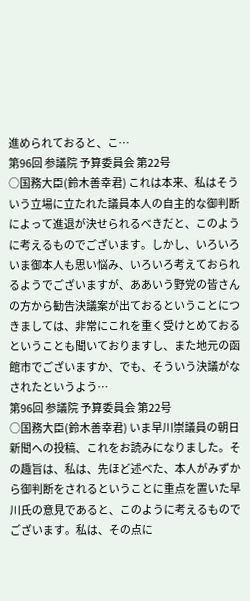進められておると、こ…
第96回 参議院 予算委員会 第22号
○国務大臣(鈴木善幸君) これは本来、私はそういう立場に立たれた議員本人の自主的な御判断によって進退が決せられるべきだと、このように考えるものでございます。しかし、いろいろいま御本人も思い悩み、いろいろ考えておられるようでございますが、ああいう野党の皆さんの方から勧告決議案が出ておるということにつきましては、非常にこれを重く受けとめておるということも聞いておりますし、また地元の函館市でございますか、でも、そういう決議がなされたというよう…
第96回 参議院 予算委員会 第22号
○国務大臣(鈴木善幸君) いま早川崇議員の朝日新聞への投稿、これをお読みになりました。その趣旨は、私は、先ほど述べた、本人がみずから御判断をされるということに重点を置いた早川氏の意見であると、このように考えるものでございます。私は、その点に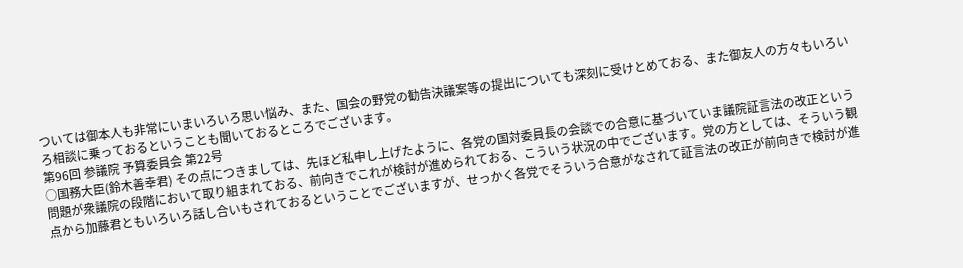ついては御本人も非常にいまいろいろ思い悩み、また、国会の野党の勧告決議案等の提出についても深刻に受けとめておる、また御友人の方々もいろいろ相談に乗っておるということも聞いておるところでございます。
第96回 参議院 予算委員会 第22号
○国務大臣(鈴木善幸君) その点につきましては、先ほど私申し上げたように、各党の国対委員長の会談での合意に基づいていま議院証言法の改正という問題が衆議院の段階において取り組まれておる、前向きでこれが検討が進められておる、こういう状況の中でございます。党の方としては、そういう観点から加藤君ともいろいろ話し合いもされておるということでございますが、せっかく各党でそういう合意がなされて証言法の改正が前向きで検討が進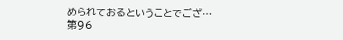められておるということでござ…
第96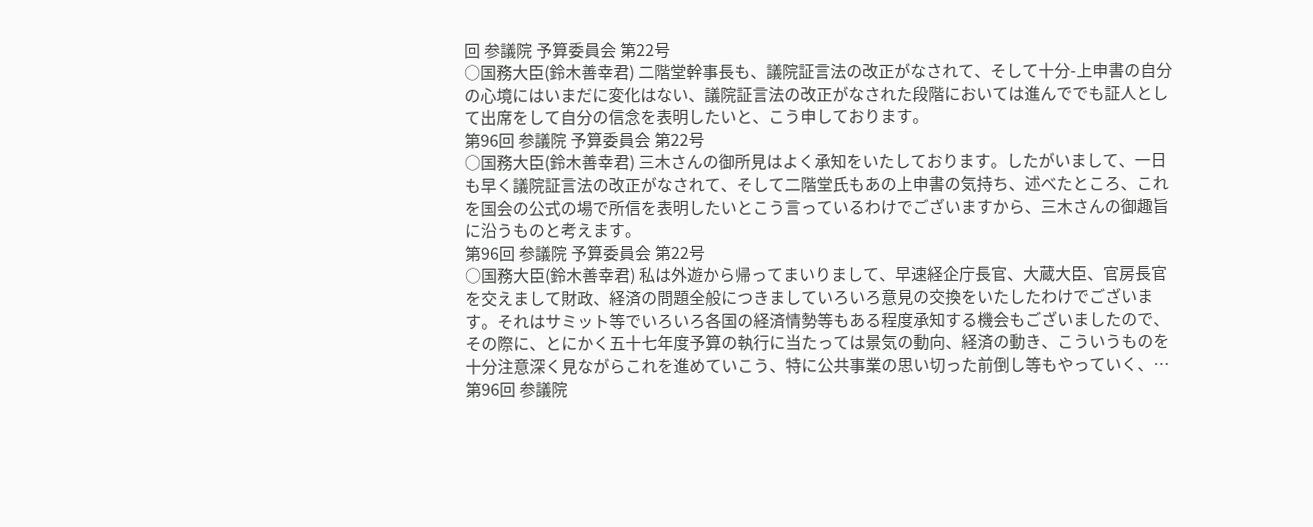回 参議院 予算委員会 第22号
○国務大臣(鈴木善幸君) 二階堂幹事長も、議院証言法の改正がなされて、そして十分-上申書の自分の心境にはいまだに変化はない、議院証言法の改正がなされた段階においては進んででも証人として出席をして自分の信念を表明したいと、こう申しております。
第96回 参議院 予算委員会 第22号
○国務大臣(鈴木善幸君) 三木さんの御所見はよく承知をいたしております。したがいまして、一日も早く議院証言法の改正がなされて、そして二階堂氏もあの上申書の気持ち、述べたところ、これを国会の公式の場で所信を表明したいとこう言っているわけでございますから、三木さんの御趣旨に沿うものと考えます。
第96回 参議院 予算委員会 第22号
○国務大臣(鈴木善幸君) 私は外遊から帰ってまいりまして、早速経企庁長官、大蔵大臣、官房長官を交えまして財政、経済の問題全般につきましていろいろ意見の交換をいたしたわけでございます。それはサミット等でいろいろ各国の経済情勢等もある程度承知する機会もございましたので、その際に、とにかく五十七年度予算の執行に当たっては景気の動向、経済の動き、こういうものを十分注意深く見ながらこれを進めていこう、特に公共事業の思い切った前倒し等もやっていく、…
第96回 参議院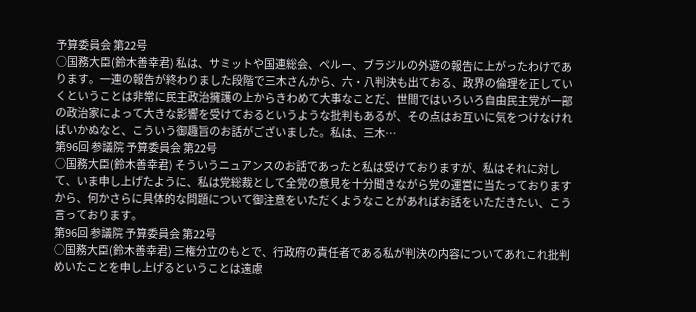予算委員会 第22号
○国務大臣(鈴木善幸君) 私は、サミットや国連総会、ペルー、ブラジルの外遊の報告に上がったわけであります。一連の報告が終わりました段階で三木さんから、六・八判決も出ておる、政界の倫理を正していくということは非常に民主政治擁護の上からきわめて大事なことだ、世間ではいろいろ自由民主党が一部の政治家によって大きな影響を受けておるというような批判もあるが、その点はお互いに気をつけなければいかぬなと、こういう御趣旨のお話がございました。私は、三木…
第96回 参議院 予算委員会 第22号
○国務大臣(鈴木善幸君) そういうニュアンスのお話であったと私は受けておりますが、私はそれに対して、いま申し上げたように、私は党総裁として全党の意見を十分聞きながら党の運営に当たっておりますから、何かさらに具体的な問題について御注意をいただくようなことがあればお話をいただきたい、こう言っております。
第96回 参議院 予算委員会 第22号
○国務大臣(鈴木善幸君) 三権分立のもとで、行政府の責任者である私が判決の内容についてあれこれ批判めいたことを申し上げるということは遠慮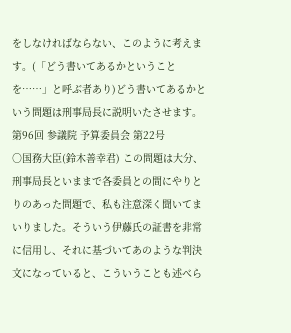をしなければならない、このように考えます。(「どう書いてあるかということを……」と呼ぶ者あり)どう書いてあるかという問題は刑事局長に説明いたさせます。
第96回 参議院 予算委員会 第22号
○国務大臣(鈴木善幸君) この問題は大分、刑事局長といままで各委員との間にやりとりのあった問題で、私も注意深く聞いてまいりました。そういう伊藤氏の証書を非常に信用し、それに基づいてあのような判決文になっていると、こういうことも述べら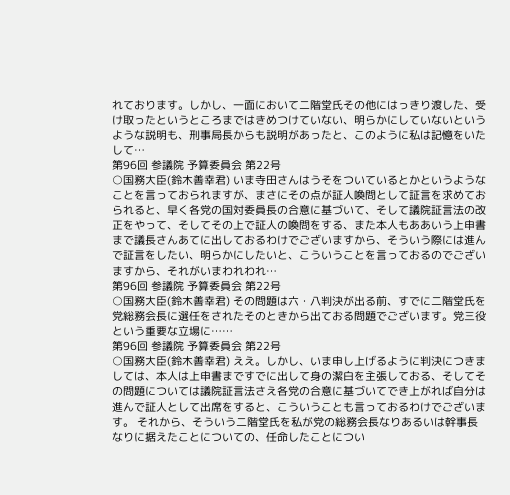れております。しかし、一面において二階堂氏その他にはっきり渡した、受け取ったというところまではきめつけていない、明らかにしていないというような説明も、刑事局長からも説明があったと、このように私は記憶をいたして…
第96回 参議院 予算委員会 第22号
○国務大臣(鈴木善幸君) いま寺田さんはうそをついているとかというようなことを言っておられますが、まさにその点が証人喚問として証言を求めておられると、早く各党の国対委員長の合意に基づいて、そして議院証言法の改正をやって、そしてその上で証人の喚問をする、また本人もああいう上申書まで議長さんあてに出しておるわけでございますから、そういう際には進んで証言をしたい、明らかにしたいと、こういうことを言っておるのでございますから、それがいまわれわれ…
第96回 参議院 予算委員会 第22号
○国務大臣(鈴木善幸君) その問題は六・八判決が出る前、すでに二階堂氏を党総務会長に選任をされたそのときから出ておる問題でございます。党三役という重要な立場に……
第96回 参議院 予算委員会 第22号
○国務大臣(鈴木善幸君) ええ。しかし、いま申し上げるように判決につきましては、本人は上申書まですでに出して身の潔白を主張しておる、そしてその問題については議院証言法さえ各党の合意に基づいてでき上がれば自分は進んで証人として出席をすると、こういうことも言っておるわけでございます。 それから、そういう二階堂氏を私が党の総務会長なりあるいは幹事長なりに据えたことについての、任命したことについ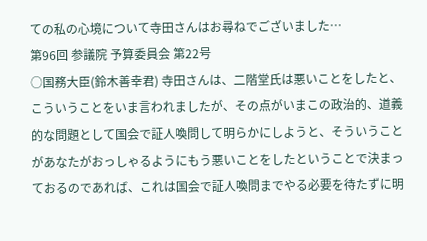ての私の心境について寺田さんはお尋ねでございました…
第96回 参議院 予算委員会 第22号
○国務大臣(鈴木善幸君) 寺田さんは、二階堂氏は悪いことをしたと、こういうことをいま言われましたが、その点がいまこの政治的、道義的な問題として国会で証人喚問して明らかにしようと、そういうことがあなたがおっしゃるようにもう悪いことをしたということで決まっておるのであれば、これは国会で証人喚問までやる必要を待たずに明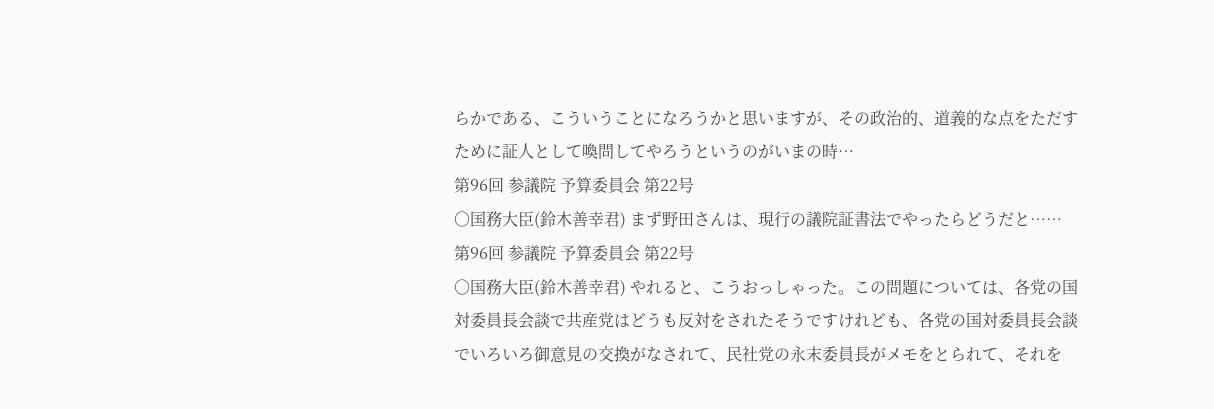らかである、こういうことになろうかと思いますが、その政治的、道義的な点をただすために証人として喚問してやろうというのがいまの時…
第96回 参議院 予算委員会 第22号
○国務大臣(鈴木善幸君) まず野田さんは、現行の議院証書法でやったらどうだと……
第96回 参議院 予算委員会 第22号
○国務大臣(鈴木善幸君) やれると、こうおっしゃった。この問題については、各党の国対委員長会談で共産党はどうも反対をされたそうですけれども、各党の国対委員長会談でいろいろ御意見の交換がなされて、民社党の永末委員長がメモをとられて、それを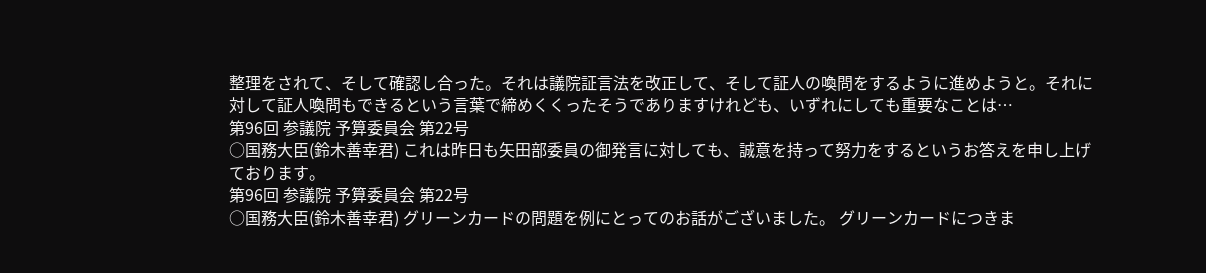整理をされて、そして確認し合った。それは議院証言法を改正して、そして証人の喚問をするように進めようと。それに対して証人喚問もできるという言葉で締めくくったそうでありますけれども、いずれにしても重要なことは…
第96回 参議院 予算委員会 第22号
○国務大臣(鈴木善幸君) これは昨日も矢田部委員の御発言に対しても、誠意を持って努力をするというお答えを申し上げております。
第96回 参議院 予算委員会 第22号
○国務大臣(鈴木善幸君) グリーンカードの問題を例にとってのお話がございました。 グリーンカードにつきま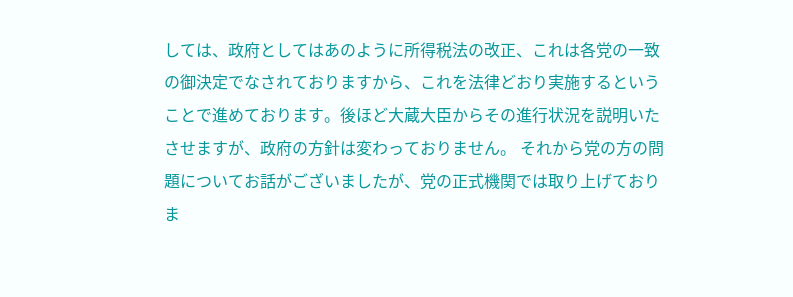しては、政府としてはあのように所得税法の改正、これは各党の一致の御決定でなされておりますから、これを法律どおり実施するということで進めております。後ほど大蔵大臣からその進行状況を説明いたさせますが、政府の方針は変わっておりません。 それから党の方の問題についてお話がございましたが、党の正式機関では取り上げておりま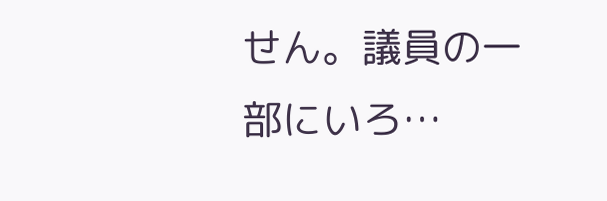せん。議員の一部にいろ…